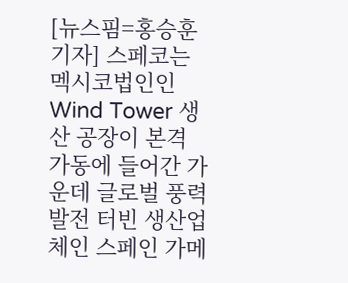[뉴스핌=홍승훈기자] 스페코는 멕시코법인인 Wind Tower 생산 공장이 본격 가동에 들어간 가운데 글로벌 풍력발전 터빈 생산업체인 스페인 가메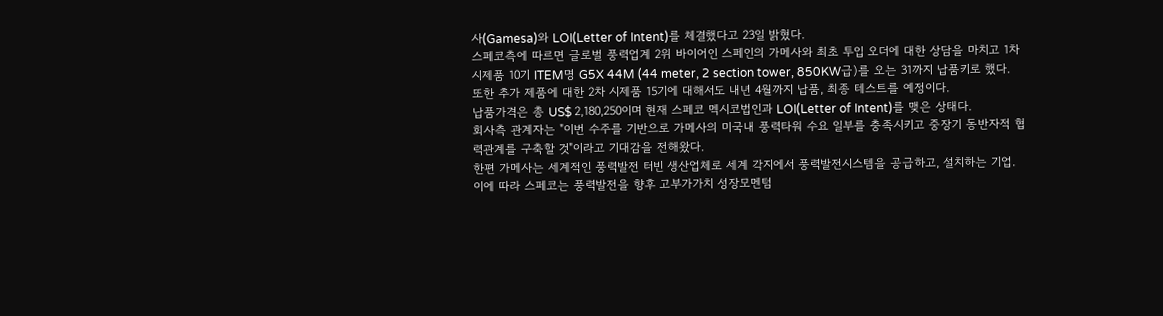사(Gamesa)와 LOI(Letter of Intent)를 체결했다고 23일 밝혔다.
스페코측에 따르면 글로벌 풍력업계 2위 바이어인 스페인의 가메사와 최초 투입 오더에 대한 상담을 마치고 1차 시제품 10기 ITEM명 G5X 44M (44 meter, 2 section tower, 850KW급)를 오는 31까지 납품키로 했다.
또한 추가 제품에 대한 2차 시제품 15기에 대해서도 내년 4월까지 납품, 최종 테스트를 예정이다.
납품가격은 총 US$ 2,180,250이며 현재 스페코 멕시코법인과 LOI(Letter of Intent)를 맺은 상태다.
회사측 관계자는 "이번 수주를 기반으로 가메사의 미국내 풍력타워 수요 일부를 충족시키고 중장기 동반자적 협력관계를 구축할 것"이라고 기대감을 전해왔다.
한편 가메사는 세계적인 풍력발전 터빈 생산업체로 세계 각지에서 풍력발전시스템을 공급하고, 설치하는 기업. 이에 따라 스페코는 풍력발전을 향후 고부가가치 성장모멘텀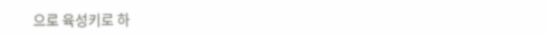으로 육성키로 하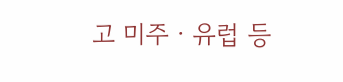고 미주ㆍ유럽 등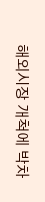해외시장 개척에 박차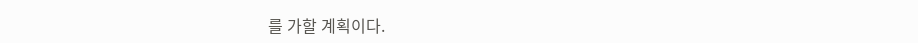를 가할 계획이다.